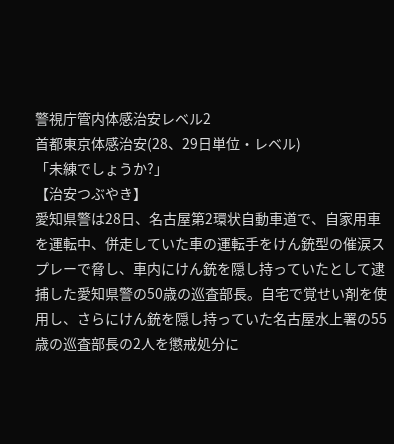警視庁管内体感治安レベル2
首都東京体感治安(28、29日単位・レベル)
「未練でしょうか?」
【治安つぶやき】
愛知県警は28日、名古屋第2環状自動車道で、自家用車を運転中、併走していた車の運転手をけん銃型の催涙スプレーで脅し、車内にけん銃を隠し持っていたとして逮捕した愛知県警の50歳の巡査部長。自宅で覚せい剤を使用し、さらにけん銃を隠し持っていた名古屋水上署の55歳の巡査部長の2人を懲戒処分に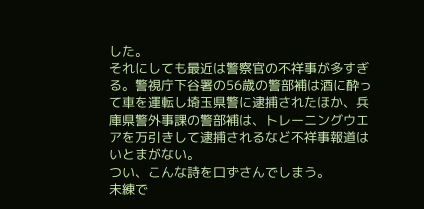した。
それにしても最近は警察官の不祥事が多すぎる。警視庁下谷署の56歳の警部補は酒に酔って車を運転し埼玉県警に逮捕されたほか、兵庫県警外事課の警部補は、トレーニングウエアを万引きして逮捕されるなど不祥事報道はいとまがない。
つい、こんな詩を口ずさんでしまう。
未練で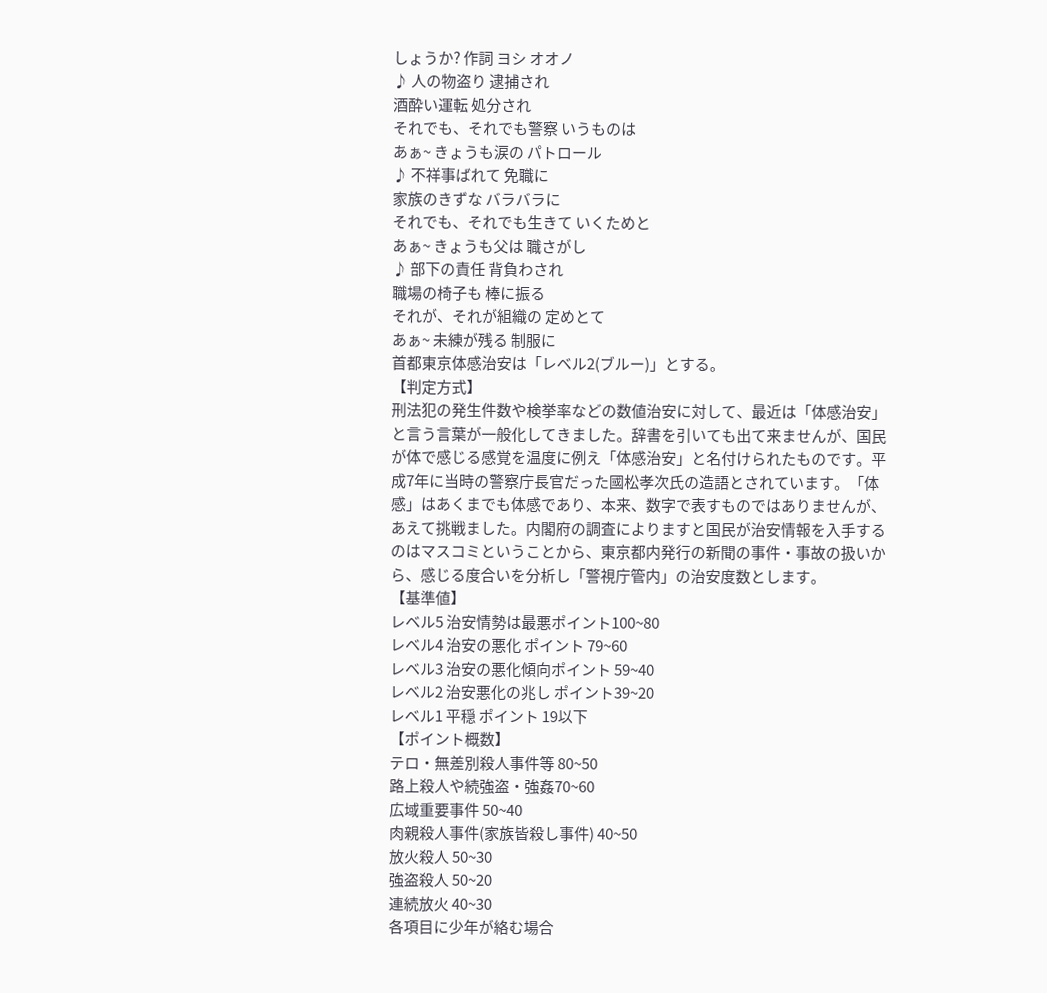しょうか? 作詞 ヨシ オオノ
♪ 人の物盗り 逮捕され
酒酔い運転 処分され
それでも、それでも警察 いうものは
あぁ~ きょうも涙の パトロール
♪ 不祥事ばれて 免職に
家族のきずな バラバラに
それでも、それでも生きて いくためと
あぁ~ きょうも父は 職さがし
♪ 部下の責任 背負わされ
職場の椅子も 棒に振る
それが、それが組織の 定めとて
あぁ~ 未練が残る 制服に
首都東京体感治安は「レベル2(ブルー)」とする。
【判定方式】
刑法犯の発生件数や検挙率などの数値治安に対して、最近は「体感治安」と言う言葉が一般化してきました。辞書を引いても出て来ませんが、国民が体で感じる感覚を温度に例え「体感治安」と名付けられたものです。平成7年に当時の警察庁長官だった國松孝次氏の造語とされています。「体感」はあくまでも体感であり、本来、数字で表すものではありませんが、あえて挑戦ました。内閣府の調査によりますと国民が治安情報を入手するのはマスコミということから、東京都内発行の新聞の事件・事故の扱いから、感じる度合いを分析し「警視庁管内」の治安度数とします。
【基準値】
レベル5 治安情勢は最悪ポイント100~80
レベル4 治安の悪化 ポイント 79~60
レベル3 治安の悪化傾向ポイント 59~40
レベル2 治安悪化の兆し ポイント39~20
レベル1 平穏 ポイント 19以下
【ポイント概数】
テロ・無差別殺人事件等 80~50
路上殺人や続強盗・強姦70~60
広域重要事件 50~40
肉親殺人事件(家族皆殺し事件) 40~50
放火殺人 50~30
強盗殺人 50~20
連続放火 40~30
各項目に少年が絡む場合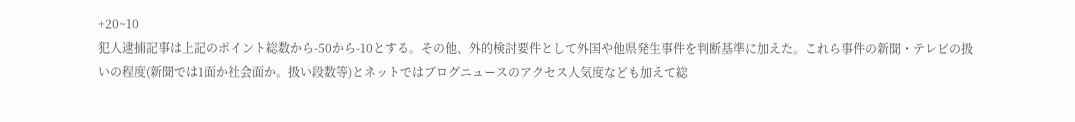+20~10
犯人逮捕記事は上記のポイント総数から-50から-10とする。その他、外的検討要件として外国や他県発生事件を判断基準に加えた。これら事件の新聞・テレビの扱いの程度(新聞では1面か社会面か。扱い段数等)とネットではブログニュースのアクセス人気度なども加えて総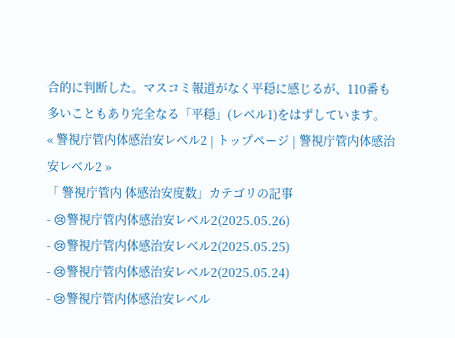合的に判断した。マスコミ報道がなく平穏に感じるが、110番も多いこともあり完全なる「平穏」(レベル1)をはずしています。
« 警視庁管内体感治安レベル2 | トップページ | 警視庁管内体感治安レベル2 »
「 警視庁管内 体感治安度数」カテゴリの記事
- 😢警視庁管内体感治安レベル2(2025.05.26)
- 😢警視庁管内体感治安レベル2(2025.05.25)
- 😢警視庁管内体感治安レベル2(2025.05.24)
- 😢警視庁管内体感治安レベル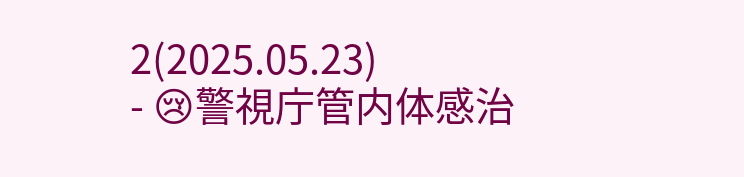2(2025.05.23)
- 😢警視庁管内体感治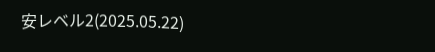安レベル2(2025.05.22)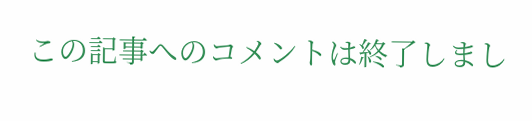この記事へのコメントは終了しまし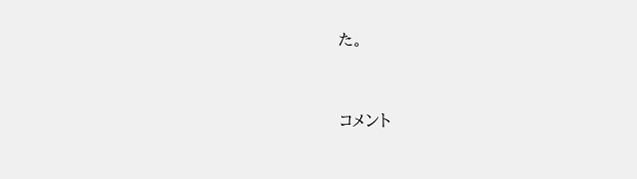た。


コメント